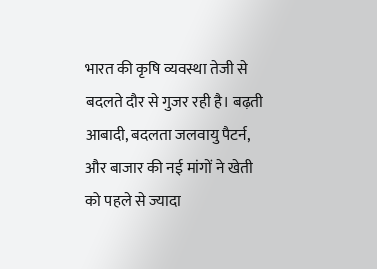भारत की कृषि व्यवस्था तेजी से बदलते दौर से गुजर रही है। बढ़ती आबादी, बदलता जलवायु पैटर्न, और बाजार की नई मांगों ने खेती को पहले से ज्यादा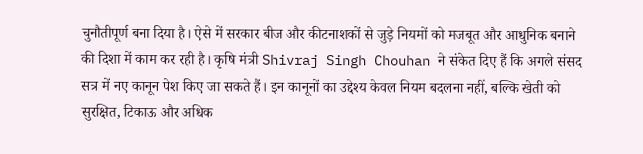चुनौतीपूर्ण बना दिया है। ऐसे में सरकार बीज और कीटनाशकों से जुड़े नियमों को मजबूत और आधुनिक बनाने की दिशा में काम कर रही है। कृषि मंत्री Shivraj Singh Chouhan ने संकेत दिए हैं कि अगले संसद सत्र में नए कानून पेश किए जा सकते हैं। इन कानूनों का उद्देश्य केवल नियम बदलना नहीं, बल्कि खेती को सुरक्षित, टिकाऊ और अधिक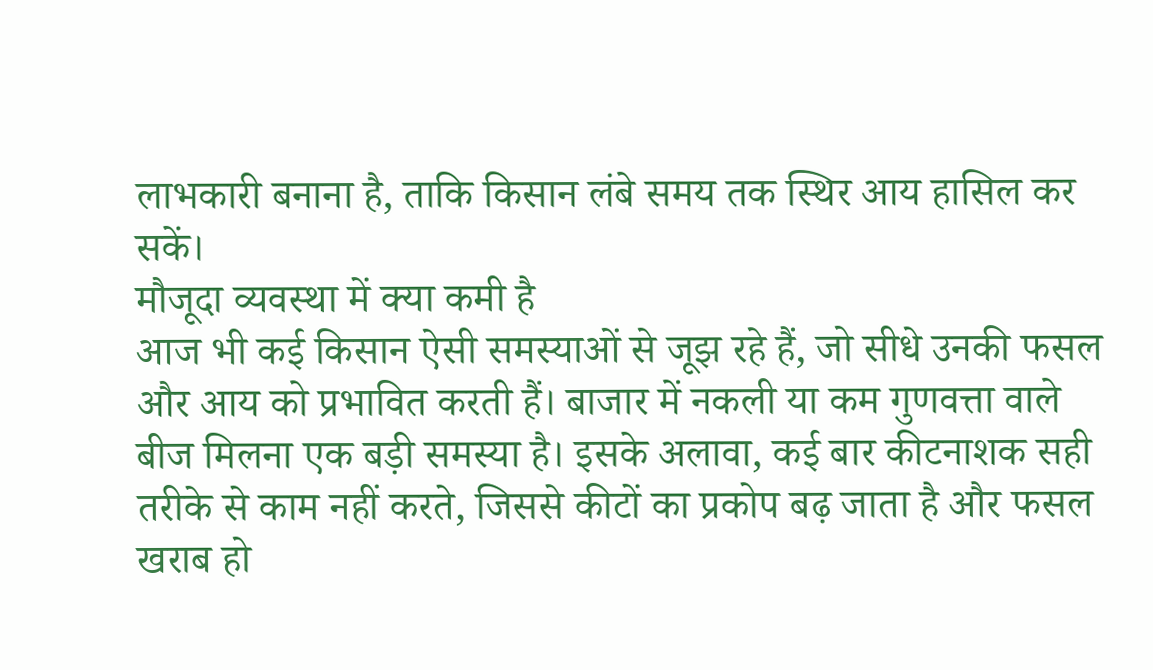लाभकारी बनाना है, ताकि किसान लंबे समय तक स्थिर आय हासिल कर सकें।
मौजूदा व्यवस्था में क्या कमी है
आज भी कई किसान ऐसी समस्याओं से जूझ रहे हैं, जो सीधे उनकी फसल और आय को प्रभावित करती हैं। बाजार में नकली या कम गुणवत्ता वाले बीज मिलना एक बड़ी समस्या है। इसके अलावा, कई बार कीटनाशक सही तरीके से काम नहीं करते, जिससे कीटों का प्रकोप बढ़ जाता है और फसल खराब हो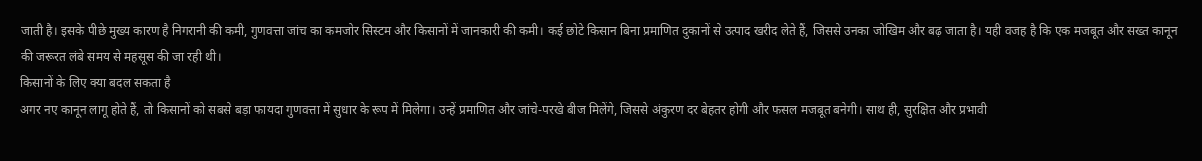जाती है। इसके पीछे मुख्य कारण है निगरानी की कमी, गुणवत्ता जांच का कमजोर सिस्टम और किसानों में जानकारी की कमी। कई छोटे किसान बिना प्रमाणित दुकानों से उत्पाद खरीद लेते हैं, जिससे उनका जोखिम और बढ़ जाता है। यही वजह है कि एक मजबूत और सख्त कानून की जरूरत लंबे समय से महसूस की जा रही थी।
किसानों के लिए क्या बदल सकता है
अगर नए कानून लागू होते हैं, तो किसानों को सबसे बड़ा फायदा गुणवत्ता में सुधार के रूप में मिलेगा। उन्हें प्रमाणित और जांचे-परखे बीज मिलेंगे, जिससे अंकुरण दर बेहतर होगी और फसल मजबूत बनेगी। साथ ही, सुरक्षित और प्रभावी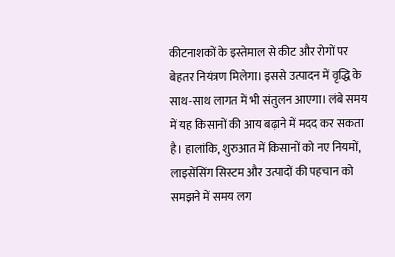कीटनाशकों के इस्तेमाल से कीट और रोगों पर बेहतर नियंत्रण मिलेगा। इससे उत्पादन में वृद्धि के साथ-साथ लागत में भी संतुलन आएगा। लंबे समय में यह किसानों की आय बढ़ाने में मदद कर सकता है। हालांकि, शुरुआत में किसानों को नए नियमों, लाइसेंसिंग सिस्टम और उत्पादों की पहचान को समझने में समय लग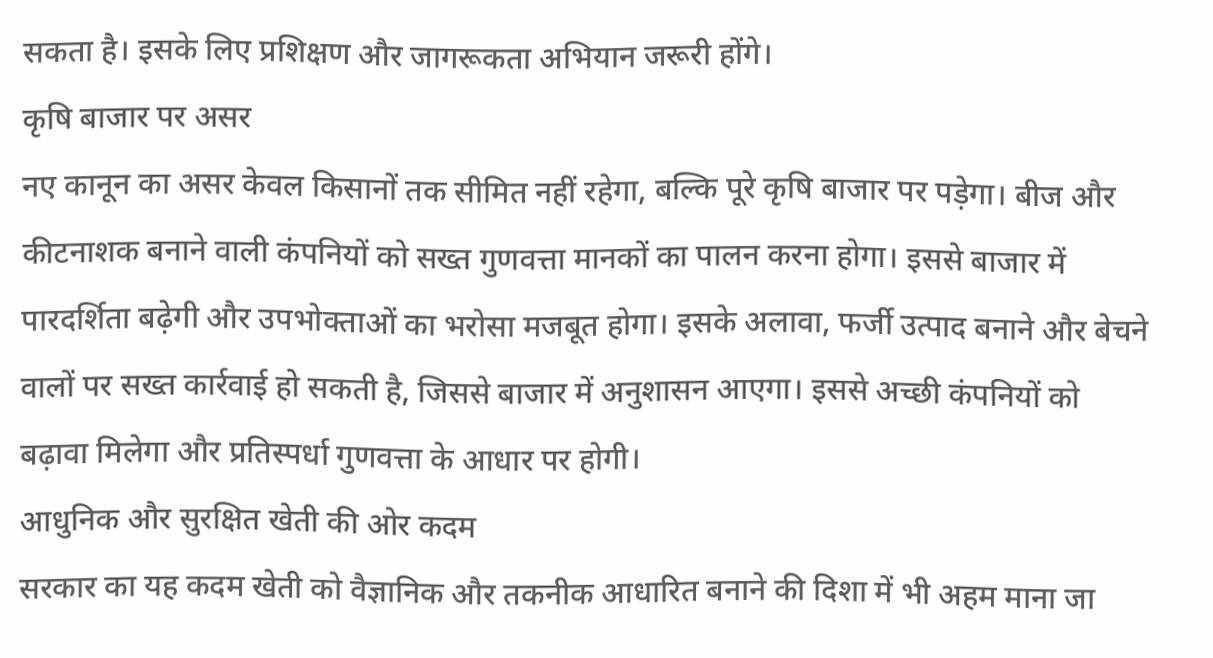सकता है। इसके लिए प्रशिक्षण और जागरूकता अभियान जरूरी होंगे।
कृषि बाजार पर असर
नए कानून का असर केवल किसानों तक सीमित नहीं रहेगा, बल्कि पूरे कृषि बाजार पर पड़ेगा। बीज और कीटनाशक बनाने वाली कंपनियों को सख्त गुणवत्ता मानकों का पालन करना होगा। इससे बाजार में पारदर्शिता बढ़ेगी और उपभोक्ताओं का भरोसा मजबूत होगा। इसके अलावा, फर्जी उत्पाद बनाने और बेचने वालों पर सख्त कार्रवाई हो सकती है, जिससे बाजार में अनुशासन आएगा। इससे अच्छी कंपनियों को बढ़ावा मिलेगा और प्रतिस्पर्धा गुणवत्ता के आधार पर होगी।
आधुनिक और सुरक्षित खेती की ओर कदम
सरकार का यह कदम खेती को वैज्ञानिक और तकनीक आधारित बनाने की दिशा में भी अहम माना जा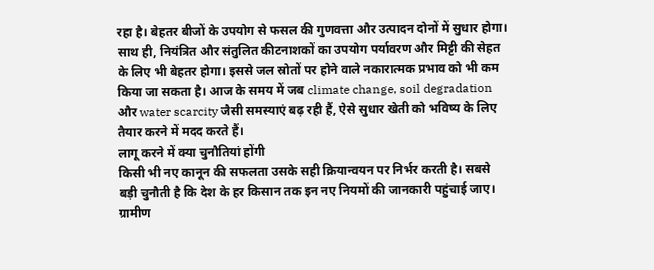रहा है। बेहतर बीजों के उपयोग से फसल की गुणवत्ता और उत्पादन दोनों में सुधार होगा। साथ ही, नियंत्रित और संतुलित कीटनाशकों का उपयोग पर्यावरण और मिट्टी की सेहत के लिए भी बेहतर होगा। इससे जल स्रोतों पर होने वाले नकारात्मक प्रभाव को भी कम किया जा सकता है। आज के समय में जब climate change, soil degradation और water scarcity जैसी समस्याएं बढ़ रही हैं, ऐसे सुधार खेती को भविष्य के लिए तैयार करने में मदद करते हैं।
लागू करने में क्या चुनौतियां होंगी
किसी भी नए कानून की सफलता उसके सही क्रियान्वयन पर निर्भर करती है। सबसे बड़ी चुनौती है कि देश के हर किसान तक इन नए नियमों की जानकारी पहुंचाई जाए। ग्रामीण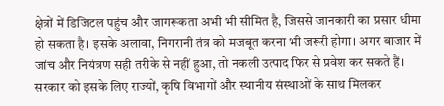क्षेत्रों में डिजिटल पहुंच और जागरूकता अभी भी सीमित है, जिससे जानकारी का प्रसार धीमा हो सकता है। इसके अलावा, निगरानी तंत्र को मजबूत करना भी जरूरी होगा। अगर बाजार में जांच और नियंत्रण सही तरीके से नहीं हुआ, तो नकली उत्पाद फिर से प्रवेश कर सकते हैं। सरकार को इसके लिए राज्यों, कृषि विभागों और स्थानीय संस्थाओं के साथ मिलकर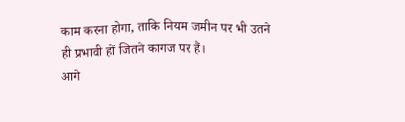काम करना होगा, ताकि नियम जमीन पर भी उतने ही प्रभावी हों जितने कागज पर हैं।
आगे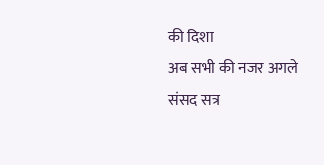की दिशा
अब सभी की नजर अगले संसद सत्र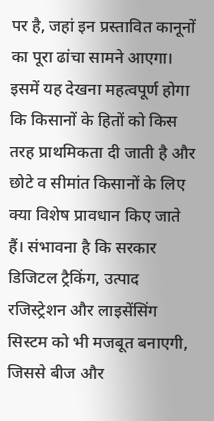पर है, जहां इन प्रस्तावित कानूनों का पूरा ढांचा सामने आएगा। इसमें यह देखना महत्वपूर्ण होगा कि किसानों के हितों को किस तरह प्राथमिकता दी जाती है और छोटे व सीमांत किसानों के लिए क्या विशेष प्रावधान किए जाते हैं। संभावना है कि सरकार डिजिटल ट्रैकिंग, उत्पाद रजिस्ट्रेशन और लाइसेंसिंग सिस्टम को भी मजबूत बनाएगी, जिससे बीज और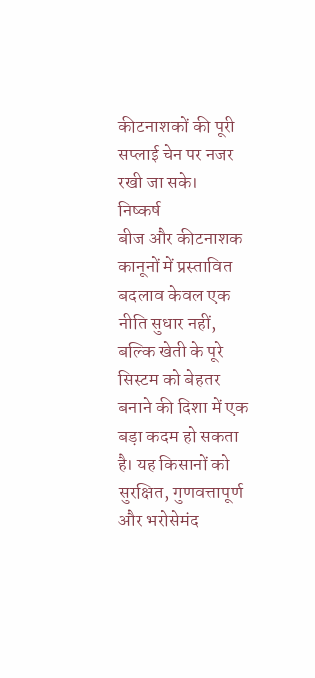कीटनाशकों की पूरी सप्लाई चेन पर नजर रखी जा सके।
निष्कर्ष
बीज और कीटनाशक कानूनों में प्रस्तावित बदलाव केवल एक नीति सुधार नहीं, बल्कि खेती के पूरे सिस्टम को बेहतर बनाने की दिशा में एक बड़ा कदम हो सकता है। यह किसानों को सुरक्षित, गुणवत्तापूर्ण और भरोसेमंद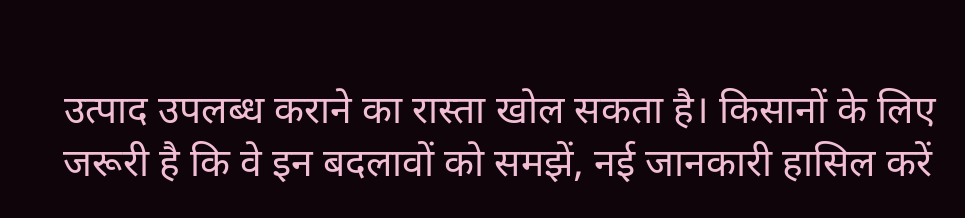उत्पाद उपलब्ध कराने का रास्ता खोल सकता है। किसानों के लिए जरूरी है कि वे इन बदलावों को समझें, नई जानकारी हासिल करें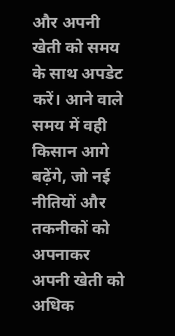और अपनी खेती को समय के साथ अपडेट करें। आने वाले समय में वही किसान आगे बढ़ेंगे, जो नई नीतियों और तकनीकों को अपनाकर अपनी खेती को अधिक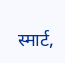स्मार्ट,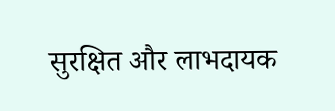सुरक्षित और लाभदायक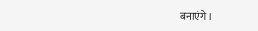बनाएंगे।